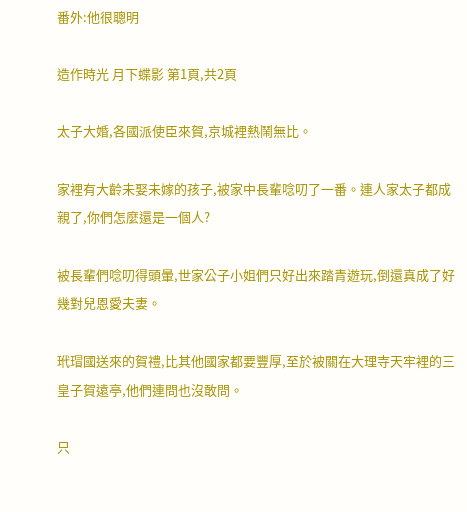番外:他很聰明

造作時光 月下蝶影 第1頁,共2頁

太子大婚,各國派使臣來賀,京城裡熱鬧無比。

家裡有大齡未娶未嫁的孩子,被家中長輩唸叨了一番。連人家太子都成親了,你們怎麼還是一個人?

被長輩們唸叨得頭暈,世家公子小姐們只好出來踏青遊玩,倒還真成了好幾對兒恩愛夫妻。

玳瑁國送來的賀禮,比其他國家都要豐厚,至於被關在大理寺天牢裡的三皇子賀遠亭,他們連問也沒敢問。

只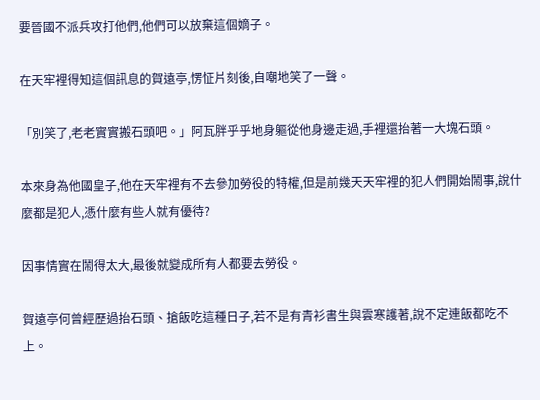要晉國不派兵攻打他們,他們可以放棄這個嫡子。

在天牢裡得知這個訊息的賀遠亭,愣怔片刻後,自嘲地笑了一聲。

「別笑了,老老實實搬石頭吧。」阿瓦胖乎乎地身軀從他身邊走過,手裡還抬著一大塊石頭。

本來身為他國皇子,他在天牢裡有不去參加勞役的特權,但是前幾天天牢裡的犯人們開始鬧事,說什麼都是犯人,憑什麼有些人就有優待?

因事情實在鬧得太大,最後就變成所有人都要去勞役。

賀遠亭何曾經歷過抬石頭、搶飯吃這種日子,若不是有青衫書生與雲寒護著,說不定連飯都吃不上。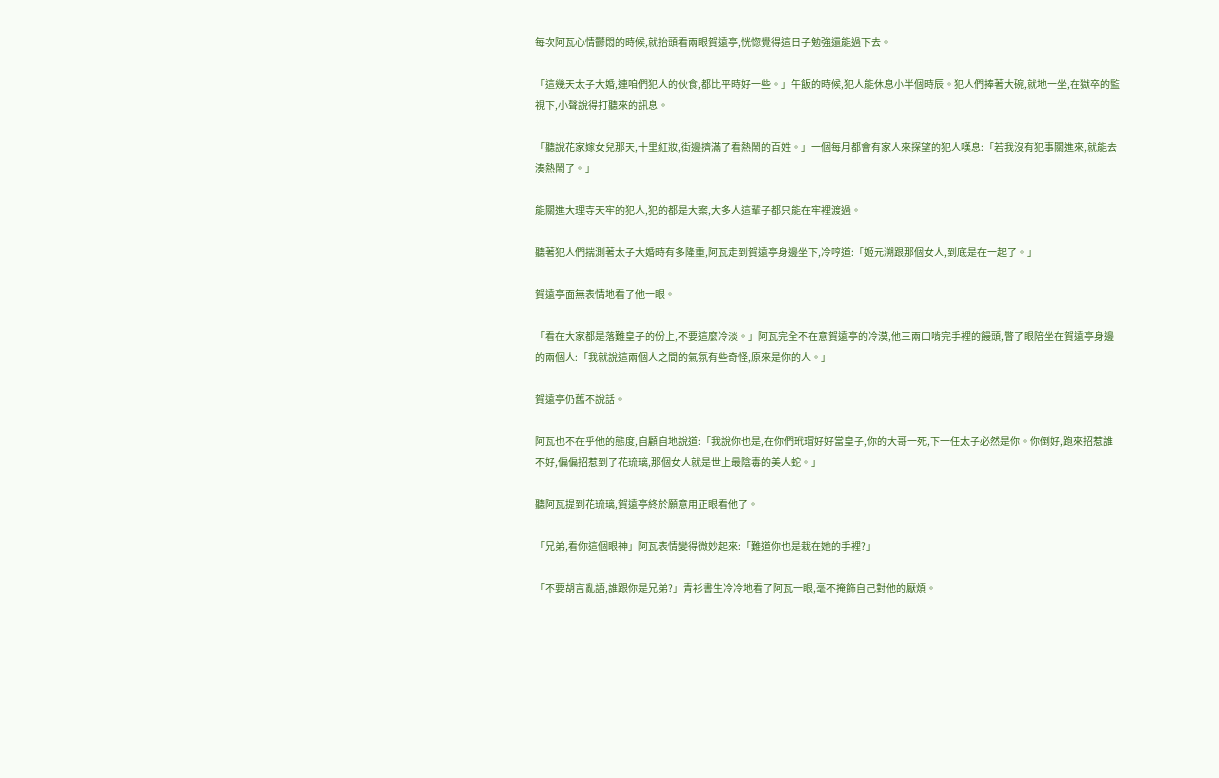每次阿瓦心情鬱悶的時候,就抬頭看兩眼賀遠亭,恍惚覺得這日子勉強還能過下去。

「這幾天太子大婚,連咱們犯人的伙食,都比平時好一些。」午飯的時候,犯人能休息小半個時辰。犯人們捧著大碗,就地一坐,在獄卒的監視下,小聲說得打聽來的訊息。

「聽說花家嫁女兒那天,十里紅妝,街邊擠滿了看熱鬧的百姓。」一個每月都會有家人來探望的犯人嘆息:「若我沒有犯事關進來,就能去湊熱鬧了。」

能關進大理寺天牢的犯人,犯的都是大案,大多人這輩子都只能在牢裡渡過。

聽著犯人們揣測著太子大婚時有多隆重,阿瓦走到賀遠亭身邊坐下,冷哼道:「姬元溯跟那個女人,到底是在一起了。」

賀遠亭面無表情地看了他一眼。

「看在大家都是落難皇子的份上,不要這麼冷淡。」阿瓦完全不在意賀遠亭的冷漠,他三兩口啃完手裡的饅頭,瞥了眼陪坐在賀遠亭身邊的兩個人:「我就說這兩個人之間的氣氛有些奇怪,原來是你的人。」

賀遠亭仍舊不說話。

阿瓦也不在乎他的態度,自顧自地說道:「我說你也是,在你們玳瑁好好當皇子,你的大哥一死,下一任太子必然是你。你倒好,跑來招惹誰不好,偏偏招惹到了花琉璃,那個女人就是世上最陰毒的美人蛇。」

聽阿瓦提到花琉璃,賀遠亭終於願意用正眼看他了。

「兄弟,看你這個眼神」阿瓦表情變得微妙起來:「難道你也是栽在她的手裡?」

「不要胡言亂語,誰跟你是兄弟?」青衫書生冷冷地看了阿瓦一眼,毫不掩飾自己對他的厭煩。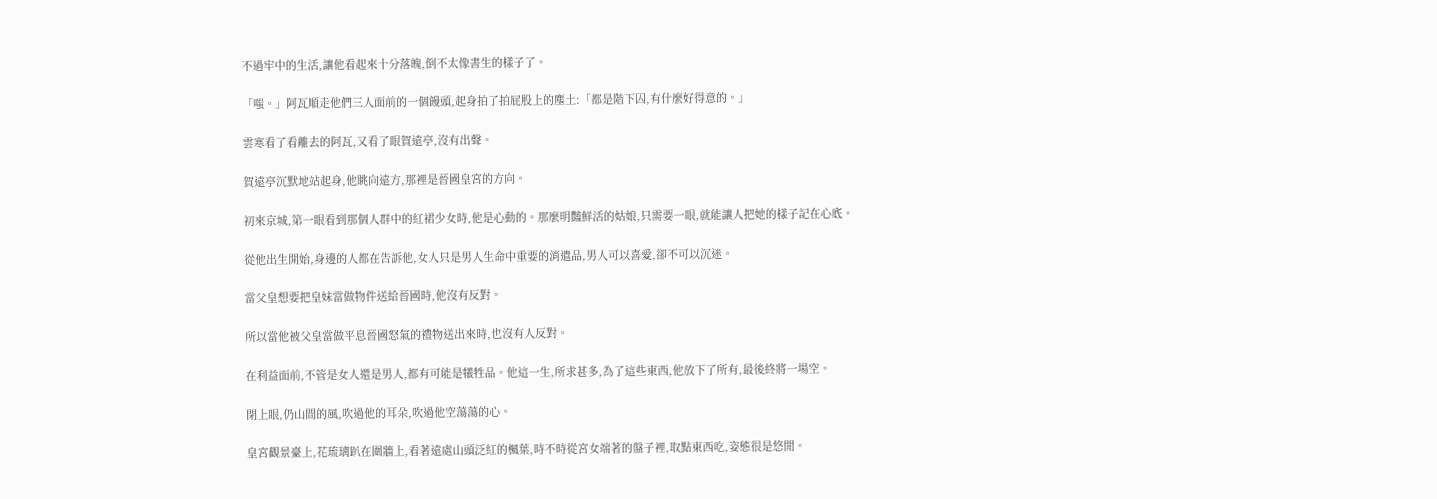不過牢中的生活,讓他看起來十分落魄,倒不太像書生的樣子了。

「嗤。」阿瓦順走他們三人面前的一個饅頭,起身拍了拍屁股上的塵土:「都是階下囚,有什麼好得意的。」

雲寒看了看離去的阿瓦,又看了眼賀遠亭,沒有出聲。

賀遠亭沉默地站起身,他眺向遠方,那裡是晉國皇宮的方向。

初來京城,第一眼看到那個人群中的紅裙少女時,他是心動的。那麼明豔鮮活的姑娘,只需要一眼,就能讓人把她的樣子記在心底。

從他出生開始,身邊的人都在告訴他,女人只是男人生命中重要的消遣品,男人可以喜愛,卻不可以沉迷。

當父皇想要把皇妹當做物件送給晉國時,他沒有反對。

所以當他被父皇當做平息晉國怒氣的禮物送出來時,也沒有人反對。

在利益面前,不管是女人還是男人,都有可能是犧牲品。他這一生,所求甚多,為了這些東西,他放下了所有,最後終將一場空。

閉上眼,仍山間的風,吹過他的耳朵,吹過他空蕩蕩的心。

皇宮觀景臺上,花琉璃趴在圍牆上,看著遠處山頭泛紅的楓葉,時不時從宮女端著的盤子裡,取點東西吃,姿態很是悠閒。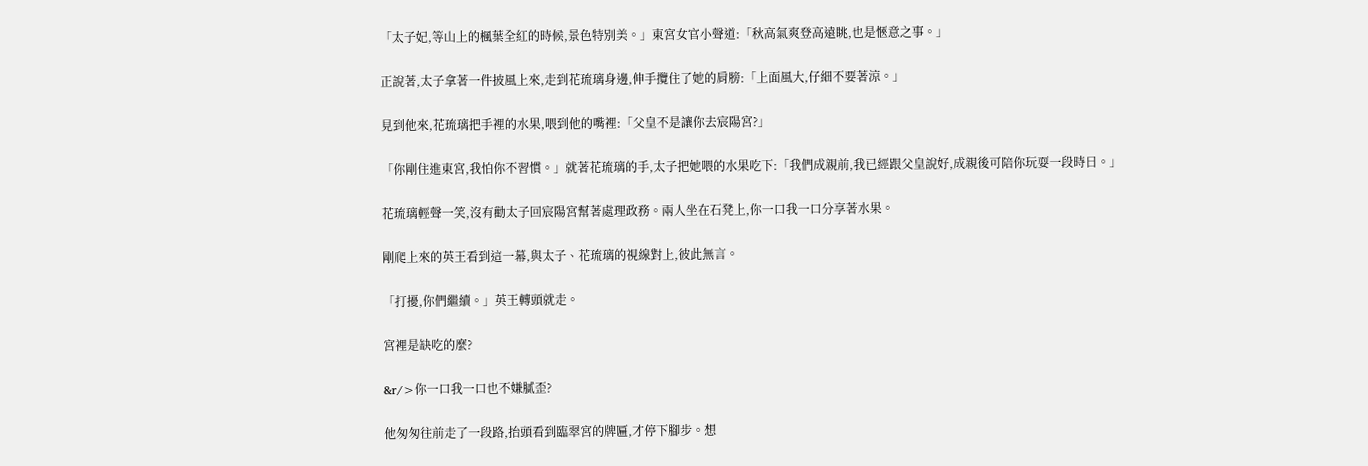「太子妃,等山上的楓葉全紅的時候,景色特別美。」東宮女官小聲道:「秋高氣爽登高遠眺,也是愜意之事。」

正說著,太子拿著一件披風上來,走到花琉璃身邊,伸手攬住了她的肩膀:「上面風大,仔細不要著涼。」

見到他來,花琉璃把手裡的水果,喂到他的嘴裡:「父皇不是讓你去宸陽宮?」

「你剛住進東宮,我怕你不習慣。」就著花琉璃的手,太子把她喂的水果吃下:「我們成親前,我已經跟父皇說好,成親後可陪你玩耍一段時日。」

花琉璃輕聲一笑,沒有勸太子回宸陽宮幫著處理政務。兩人坐在石凳上,你一口我一口分享著水果。

剛爬上來的英王看到這一幕,與太子、花琉璃的視線對上,彼此無言。

「打擾,你們繼續。」英王轉頭就走。

宮裡是缺吃的麼?

&r/>你一口我一口也不嫌膩歪?

他匆匆往前走了一段路,抬頭看到臨翠宮的牌匾,才停下腳步。想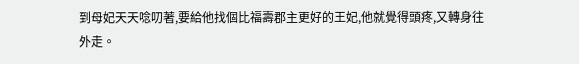到母妃天天唸叨著,要給他找個比福壽郡主更好的王妃,他就覺得頭疼,又轉身往外走。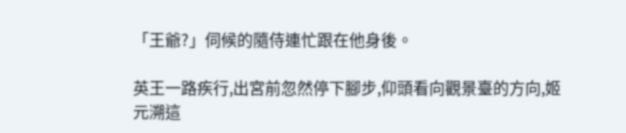「王爺?」伺候的隨侍連忙跟在他身後。

英王一路疾行,出宮前忽然停下腳步,仰頭看向觀景臺的方向,姬元溯這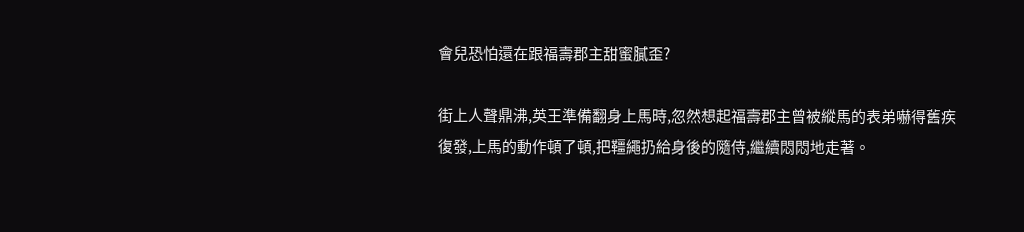會兒恐怕還在跟福壽郡主甜蜜膩歪?

街上人聲鼎沸,英王準備翻身上馬時,忽然想起福壽郡主曾被縱馬的表弟嚇得舊疾復發,上馬的動作頓了頓,把韁繩扔給身後的隨侍,繼續悶悶地走著。